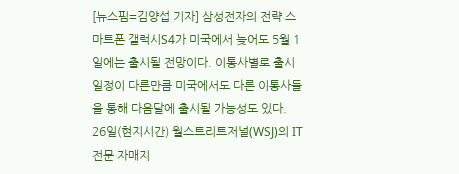[뉴스핌=김양섭 기자] 삼성전자의 전략 스마트폰 갤럭시S4가 미국에서 늦어도 5월 1일에는 출시될 전망이다. 이통사별로 출시 일정이 다른만큼 미국에서도 다른 이통사들을 통해 다음달에 출시될 가능성도 있다.
26일(현지시간) 월스트리트저널(WSJ)의 IT전문 자매지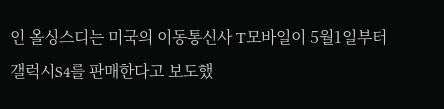인 올싱스디는 미국의 이동통신사 T모바일이 5월1일부터 갤럭시S4를 판매한다고 보도했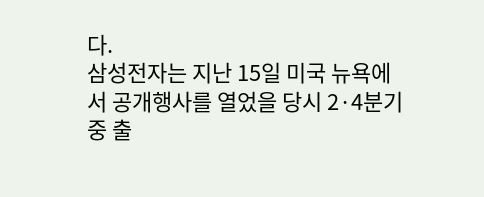다.
삼성전자는 지난 15일 미국 뉴욕에서 공개행사를 열었을 당시 2·4분기중 출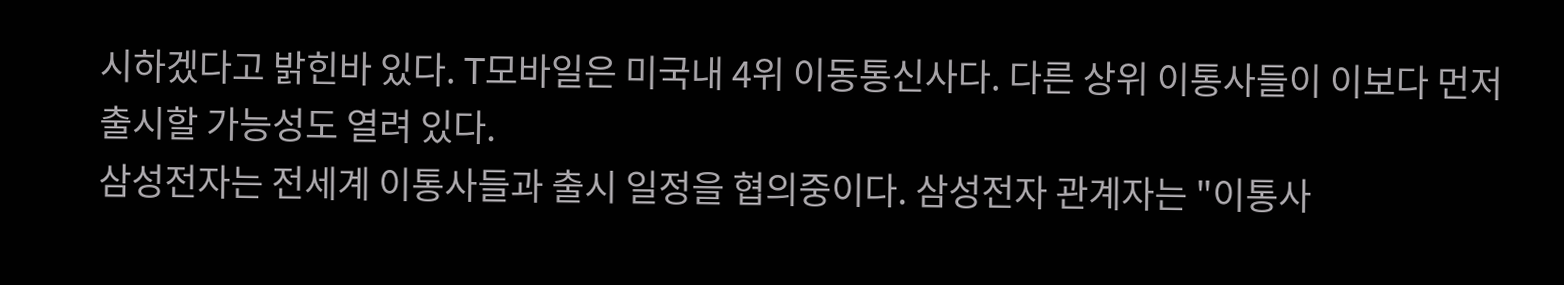시하겠다고 밝힌바 있다. T모바일은 미국내 4위 이동통신사다. 다른 상위 이통사들이 이보다 먼저 출시할 가능성도 열려 있다.
삼성전자는 전세계 이통사들과 출시 일정을 협의중이다. 삼성전자 관계자는 "이통사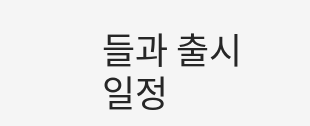들과 출시 일정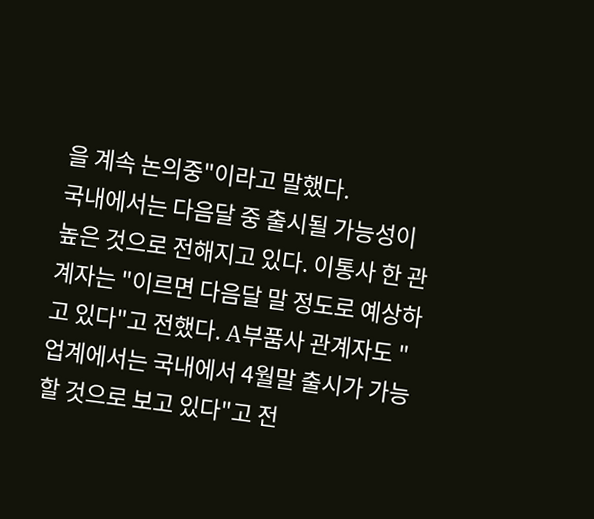을 계속 논의중"이라고 말했다.
국내에서는 다음달 중 출시될 가능성이 높은 것으로 전해지고 있다. 이통사 한 관계자는 "이르면 다음달 말 정도로 예상하고 있다"고 전했다. A부품사 관계자도 "업계에서는 국내에서 4월말 출시가 가능할 것으로 보고 있다"고 전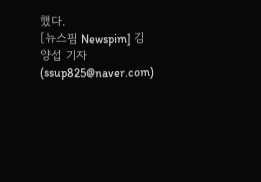했다.
[뉴스핌 Newspim] 김양섭 기자 (ssup825@naver.com)